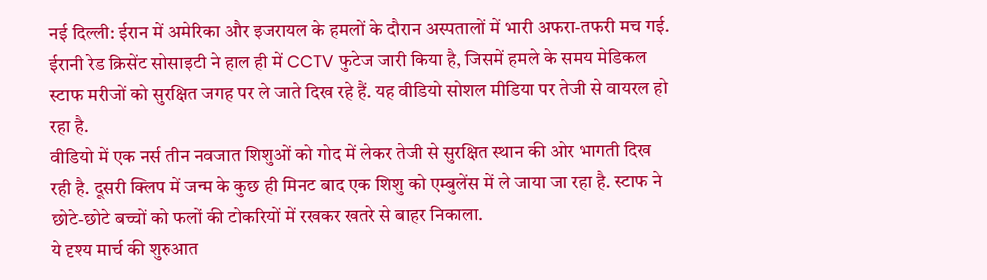नई दिल्ली: ईरान में अमेरिका और इजरायल के हमलों के दौरान अस्पतालों में भारी अफरा-तफरी मच गई. ईरानी रेड क्रिसेंट सोसाइटी ने हाल ही में CCTV फुटेज जारी किया है, जिसमें हमले के समय मेडिकल स्टाफ मरीजों को सुरक्षित जगह पर ले जाते दिख रहे हैं. यह वीडियो सोशल मीडिया पर तेजी से वायरल हो रहा है.
वीडियो में एक नर्स तीन नवजात शिशुओं को गोद में लेकर तेजी से सुरक्षित स्थान की ओर भागती दिख रही है. दूसरी क्लिप में जन्म के कुछ ही मिनट बाद एक शिशु को एम्बुलेंस में ले जाया जा रहा है. स्टाफ ने छोटे-छोटे बच्चों को फलों की टोकरियों में रखकर खतरे से बाहर निकाला.
ये दृश्य मार्च की शुरुआत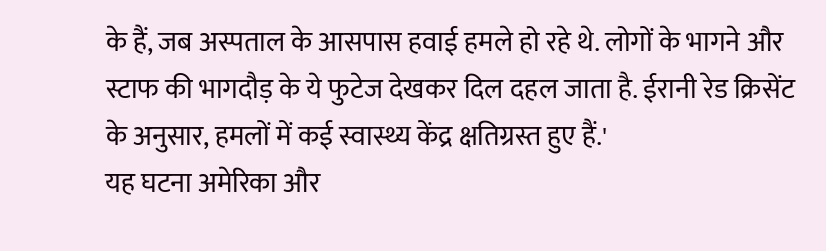के हैं, जब अस्पताल के आसपास हवाई हमले हो रहे थे. लोगों के भागने और स्टाफ की भागदौड़ के ये फुटेज देखकर दिल दहल जाता है. ईरानी रेड क्रिसेंट के अनुसार, हमलों में कई स्वास्थ्य केंद्र क्षतिग्रस्त हुए हैं.'
यह घटना अमेरिका और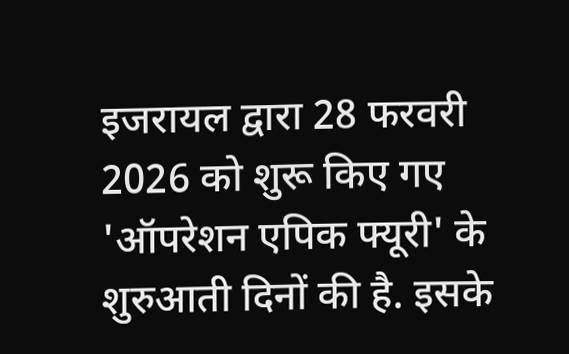इजरायल द्वारा 28 फरवरी 2026 को शुरू किए गए 'ऑपरेशन एपिक फ्यूरी' के शुरुआती दिनों की है. इसके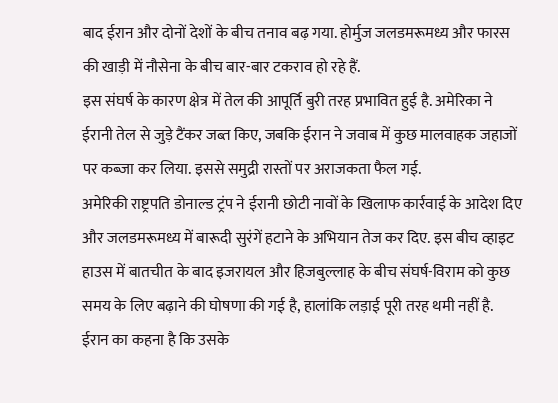बाद ईरान और दोनों देशों के बीच तनाव बढ़ गया. होर्मुज जलडमरूमध्य और फारस की खाड़ी में नौसेना के बीच बार-बार टकराव हो रहे हैं.
इस संघर्ष के कारण क्षेत्र में तेल की आपूर्ति बुरी तरह प्रभावित हुई है. अमेरिका ने ईरानी तेल से जुड़े टैंकर जब्त किए, जबकि ईरान ने जवाब में कुछ मालवाहक जहाजों पर कब्जा कर लिया. इससे समुद्री रास्तों पर अराजकता फैल गई.
अमेरिकी राष्ट्रपति डोनाल्ड ट्रंप ने ईरानी छोटी नावों के खिलाफ कार्रवाई के आदेश दिए और जलडमरूमध्य में बारूदी सुरंगें हटाने के अभियान तेज कर दिए. इस बीच व्हाइट हाउस में बातचीत के बाद इजरायल और हिजबुल्लाह के बीच संघर्ष-विराम को कुछ समय के लिए बढ़ाने की घोषणा की गई है, हालांकि लड़ाई पूरी तरह थमी नहीं है.
ईरान का कहना है कि उसके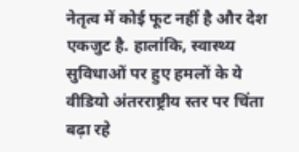नेतृत्व में कोई फूट नहीं है और देश एकजुट है. हालांकि, स्वास्थ्य सुविधाओं पर हुए हमलों के ये वीडियो अंतरराष्ट्रीय स्तर पर चिंता बढ़ा रहे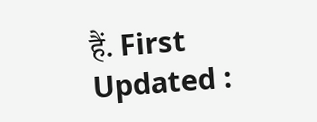हैं. First Updated :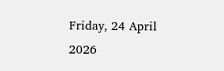Friday, 24 April 2026